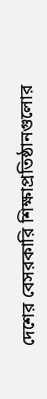দেশের বেসরকারি শিক্ষাপ্রতিষ্ঠানগুলোর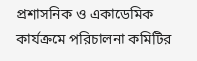প্রশাসনিক ও একাডেমিক কার্যক্রমে পরিচালনা কমিটির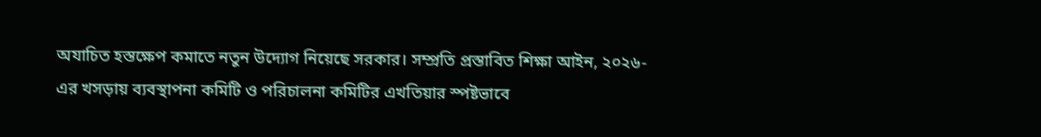অযাচিত হস্তক্ষেপ কমাতে নতুন উদ্যোগ নিয়েছে সরকার। সম্প্রতি প্রস্তাবিত শিক্ষা আইন, ২০২৬-এর খসড়ায় ব্যবস্থাপনা কমিটি ও পরিচালনা কমিটির এখতিয়ার স্পষ্টভাবে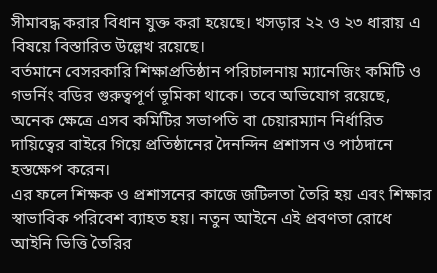সীমাবদ্ধ করার বিধান যুক্ত করা হয়েছে। খসড়ার ২২ ও ২৩ ধারায় এ বিষয়ে বিস্তারিত উল্লেখ রয়েছে।
বর্তমানে বেসরকারি শিক্ষাপ্রতিষ্ঠান পরিচালনায় ম্যানেজিং কমিটি ও গভর্নিং বডির গুরুত্বপূর্ণ ভূমিকা থাকে। তবে অভিযোগ রয়েছে, অনেক ক্ষেত্রে এসব কমিটির সভাপতি বা চেয়ারম্যান নির্ধারিত দায়িত্বের বাইরে গিয়ে প্রতিষ্ঠানের দৈনন্দিন প্রশাসন ও পাঠদানে হস্তক্ষেপ করেন।
এর ফলে শিক্ষক ও প্রশাসনের কাজে জটিলতা তৈরি হয় এবং শিক্ষার স্বাভাবিক পরিবেশ ব্যাহত হয়। নতুন আইনে এই প্রবণতা রোধে আইনি ভিত্তি তৈরির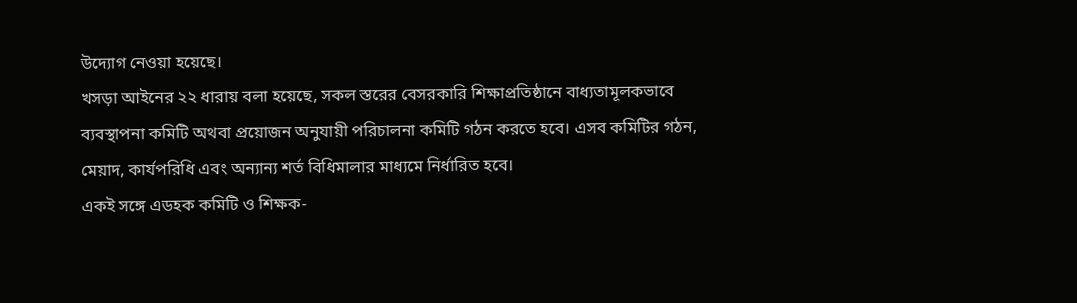উদ্যোগ নেওয়া হয়েছে।
খসড়া আইনের ২২ ধারায় বলা হয়েছে, সকল স্তরের বেসরকারি শিক্ষাপ্রতিষ্ঠানে বাধ্যতামূলকভাবে ব্যবস্থাপনা কমিটি অথবা প্রয়োজন অনুযায়ী পরিচালনা কমিটি গঠন করতে হবে। এসব কমিটির গঠন, মেয়াদ, কার্যপরিধি এবং অন্যান্য শর্ত বিধিমালার মাধ্যমে নির্ধারিত হবে।
একই সঙ্গে এডহক কমিটি ও শিক্ষক-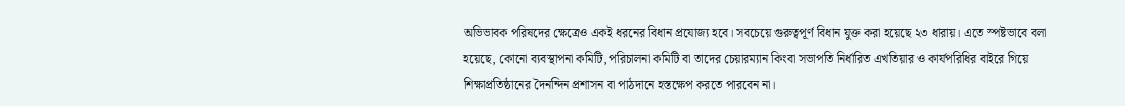অভিভাবক পরিষদের ক্ষেত্রেও একই ধরনের বিধান প্রযোজ্য হবে। সবচেয়ে গুরুত্বপূর্ণ বিধান যুক্ত করা হয়েছে ২৩ ধারায়। এতে স্পষ্টভাবে বলা হয়েছে, কোনো ব্যবস্থাপনা কমিটি, পরিচালনা কমিটি বা তাদের চেয়ারম্যান কিংবা সভাপতি নির্ধারিত এখতিয়ার ও কার্যপরিধির বাইরে গিয়ে শিক্ষাপ্রতিষ্ঠানের দৈনন্দিন প্রশাসন বা পাঠদানে হস্তক্ষেপ করতে পারবেন না।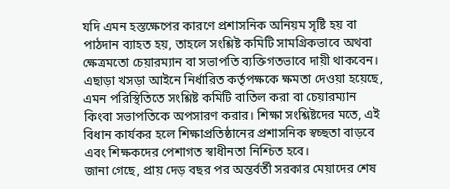যদি এমন হস্তক্ষেপের কারণে প্রশাসনিক অনিয়ম সৃষ্টি হয় বা পাঠদান ব্যাহত হয়, তাহলে সংশ্লিষ্ট কমিটি সামগ্রিকভাবে অথবা ক্ষেত্রমতো চেয়ারম্যান বা সভাপতি ব্যক্তিগতভাবে দায়ী থাকবেন।
এছাড়া খসড়া আইনে নির্ধারিত কর্তৃপক্ষকে ক্ষমতা দেওয়া হয়েছে, এমন পরিস্থিতিতে সংশ্লিষ্ট কমিটি বাতিল করা বা চেয়ারম্যান কিংবা সভাপতিকে অপসারণ করার। শিক্ষা সংশ্লিষ্টদের মতে, এই বিধান কার্যকর হলে শিক্ষাপ্রতিষ্ঠানের প্রশাসনিক স্বচ্ছতা বাড়বে এবং শিক্ষকদের পেশাগত স্বাধীনতা নিশ্চিত হবে।
জানা গেছে, প্রায় দেড় বছর পর অন্তর্বর্তী সরকার মেয়াদের শেষ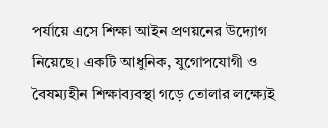পর্যায়ে এসে শিক্ষা আইন প্রণয়নের উদ্যোগ নিয়েছে। একটি আধুনিক, যুগোপযোগী ও বৈষম্যহীন শিক্ষাব্যবস্থা গড়ে তোলার লক্ষ্যেই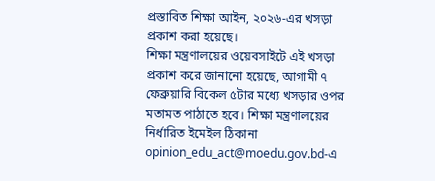প্রস্তাবিত শিক্ষা আইন, ২০২৬-এর খসড়া প্রকাশ করা হয়েছে।
শিক্ষা মন্ত্রণালয়ের ওয়েবসাইটে এই খসড়া প্রকাশ করে জানানো হয়েছে, আগামী ৭ ফেব্রুয়ারি বিকেল ৫টার মধ্যে খসড়ার ওপর মতামত পাঠাতে হবে। শিক্ষা মন্ত্রণালয়ের নির্ধারিত ইমেইল ঠিকানা opinion_edu_act@moedu.gov.bd-এ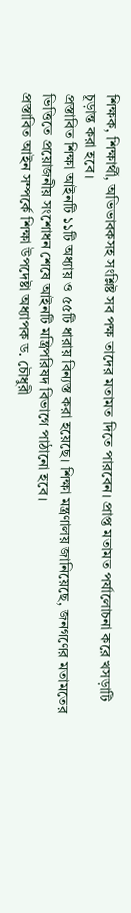শিক্ষক, শিক্ষার্থী, অভিভাবকসহ সংশ্লিষ্ট সব পক্ষ তাদের মতামত দিতে পারবেন। প্রাপ্ত মতামত পর্যালোচনা করে খসড়াটি চূড়ান্ত করা হবে।
প্রস্তাবিত শিক্ষা আইনটি ১১টি অধ্যায় ও ৫৫টি ধারায় বিন্যস্ত করা হয়েছে। শিক্ষা মন্ত্রণালয় জানিয়েছে, জনগণের মতামতের ভিত্তিতে প্রয়োজনীয় সংশোধন শেষে আইনটি মন্ত্রিপরিষদ বিভাগে পাঠানো হবে।
প্রস্তাবিত আইন সম্পর্কে শিক্ষা উপদেষ্টা অধ্যাপক ড. চৌধুরী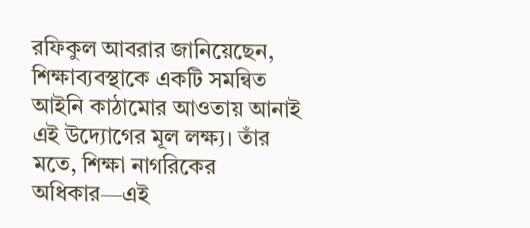রফিকুল আবরার জানিয়েছেন, শিক্ষাব্যবস্থাকে একটি সমন্বিত আইনি কাঠামোর আওতায় আনাই এই উদ্যোগের মূল লক্ষ্য। তাঁর মতে, শিক্ষা নাগরিকের অধিকার—এই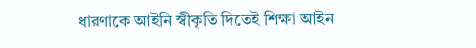ধারণাকে আইনি স্বীকৃতি দিতেই শিক্ষা আইন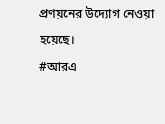প্রণয়নের উদ্যোগ নেওয়া হয়েছে।
#আরএ